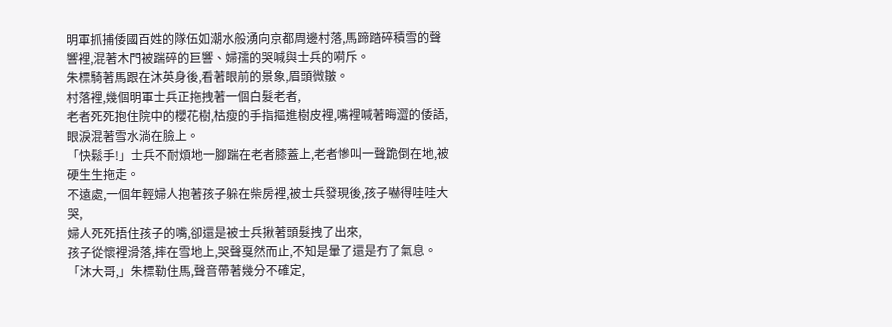明軍抓捕倭國百姓的隊伍如潮水般湧向京都周邊村落,馬蹄踏碎積雪的聲響裡,混著木門被踹碎的巨響、婦孺的哭喊與士兵的嗬斥。
朱標騎著馬跟在沐英身後,看著眼前的景象,眉頭微皺。
村落裡,幾個明軍士兵正拖拽著一個白髮老者,
老者死死抱住院中的櫻花樹,枯瘦的手指摳進樹皮裡,嘴裡喊著晦澀的倭語,眼淚混著雪水淌在臉上。
「快鬆手!」士兵不耐煩地一腳踹在老者膝蓋上,老者慘叫一聲跪倒在地,被硬生生拖走。
不遠處,一個年輕婦人抱著孩子躲在柴房裡,被士兵發現後,孩子嚇得哇哇大哭,
婦人死死捂住孩子的嘴,卻還是被士兵揪著頭髮拽了出來,
孩子從懷裡滑落,摔在雪地上,哭聲戛然而止,不知是暈了還是冇了氣息。
「沐大哥,」朱標勒住馬,聲音帶著幾分不確定,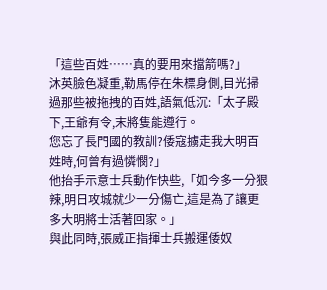「這些百姓……真的要用來擋箭嗎?」
沐英臉色凝重,勒馬停在朱標身側,目光掃過那些被拖拽的百姓,語氣低沉:「太子殿下,王爺有令,末將隻能遵行。
您忘了長門國的教訓?倭寇擄走我大明百姓時,何曾有過憐憫?」
他抬手示意士兵動作快些,「如今多一分狠辣,明日攻城就少一分傷亡,這是為了讓更多大明將士活著回家。」
與此同時,張威正指揮士兵搬運倭奴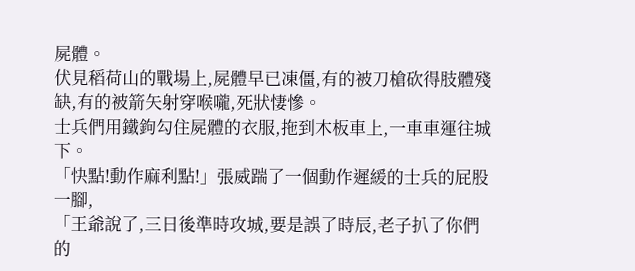屍體。
伏見稻荷山的戰場上,屍體早已凍僵,有的被刀槍砍得肢體殘缺,有的被箭矢射穿喉嚨,死狀悽慘。
士兵們用鐵鉤勾住屍體的衣服,拖到木板車上,一車車運往城下。
「快點!動作麻利點!」張威踹了一個動作遲緩的士兵的屁股一腳,
「王爺說了,三日後準時攻城,要是誤了時辰,老子扒了你們的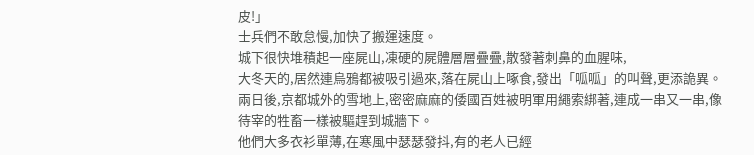皮!」
士兵們不敢怠慢,加快了搬運速度。
城下很快堆積起一座屍山,凍硬的屍體層層疊疊,散發著刺鼻的血腥味,
大冬天的,居然連烏鴉都被吸引過來,落在屍山上啄食,發出「呱呱」的叫聲,更添詭異。
兩日後,京都城外的雪地上,密密麻麻的倭國百姓被明軍用繩索綁著,連成一串又一串,像待宰的牲畜一樣被驅趕到城牆下。
他們大多衣衫單薄,在寒風中瑟瑟發抖,有的老人已經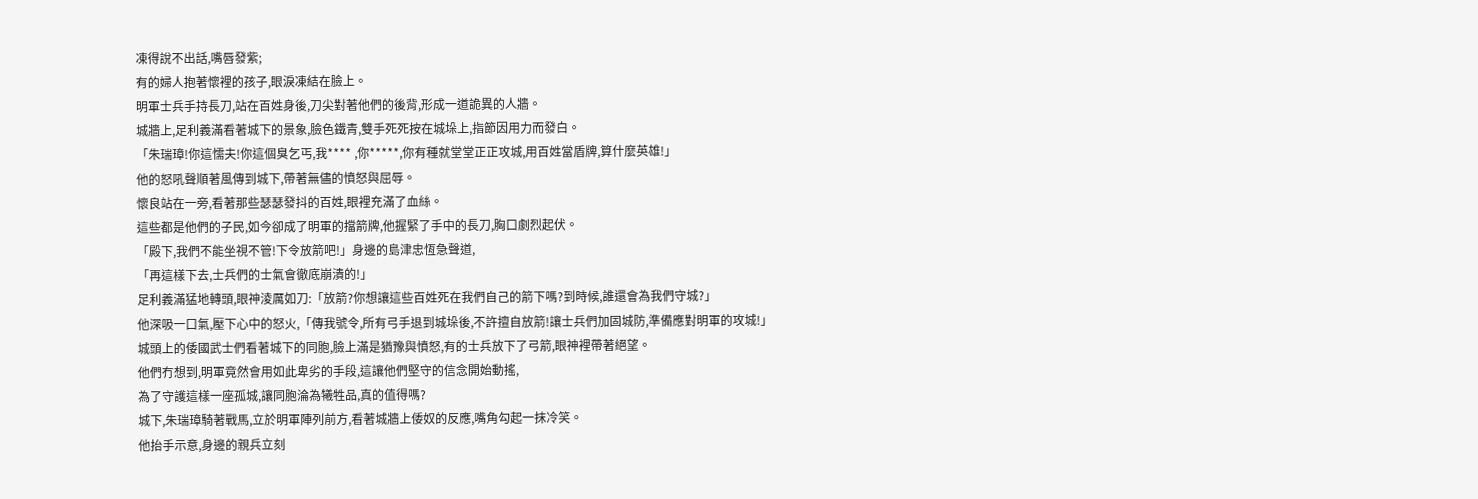凍得說不出話,嘴唇發紫;
有的婦人抱著懷裡的孩子,眼淚凍結在臉上。
明軍士兵手持長刀,站在百姓身後,刀尖對著他們的後背,形成一道詭異的人牆。
城牆上,足利義滿看著城下的景象,臉色鐵青,雙手死死按在城垛上,指節因用力而發白。
「朱瑞璋!你這懦夫!你這個臭乞丐,我**** ,你*****,你有種就堂堂正正攻城,用百姓當盾牌,算什麼英雄!」
他的怒吼聲順著風傳到城下,帶著無儘的憤怒與屈辱。
懷良站在一旁,看著那些瑟瑟發抖的百姓,眼裡充滿了血絲。
這些都是他們的子民,如今卻成了明軍的擋箭牌,他握緊了手中的長刀,胸口劇烈起伏。
「殿下,我們不能坐視不管!下令放箭吧!」身邊的島津忠恆急聲道,
「再這樣下去,士兵們的士氣會徹底崩潰的!」
足利義滿猛地轉頭,眼神淩厲如刀:「放箭?你想讓這些百姓死在我們自己的箭下嗎?到時候,誰還會為我們守城?」
他深吸一口氣,壓下心中的怒火,「傳我號令,所有弓手退到城垛後,不許擅自放箭!讓士兵們加固城防,準備應對明軍的攻城!」
城頭上的倭國武士們看著城下的同胞,臉上滿是猶豫與憤怒,有的士兵放下了弓箭,眼神裡帶著絕望。
他們冇想到,明軍竟然會用如此卑劣的手段,這讓他們堅守的信念開始動搖,
為了守護這樣一座孤城,讓同胞淪為犧牲品,真的值得嗎?
城下,朱瑞璋騎著戰馬,立於明軍陣列前方,看著城牆上倭奴的反應,嘴角勾起一抹冷笑。
他抬手示意,身邊的親兵立刻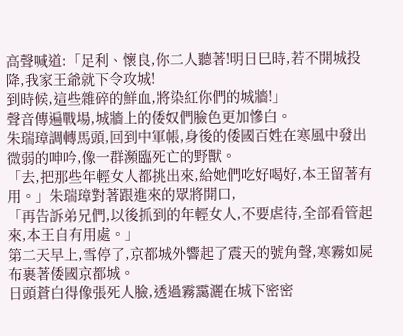高聲喊道:「足利、懷良,你二人聽著!明日巳時,若不開城投降,我家王爺就下令攻城!
到時候,這些雜碎的鮮血,將染紅你們的城牆!」
聲音傳遍戰場,城牆上的倭奴們臉色更加慘白。
朱瑞璋調轉馬頭,回到中軍帳,身後的倭國百姓在寒風中發出微弱的呻吟,像一群瀕臨死亡的野獸。
「去,把那些年輕女人都挑出來,給她們吃好喝好,本王留著有用。」朱瑞璋對著跟進來的眾將開口,
「再告訴弟兄們,以後抓到的年輕女人,不要虐待,全部看管起來,本王自有用處。」
第二天早上,雪停了,京都城外響起了震天的號角聲,寒霧如屍布裹著倭國京都城。
日頭蒼白得像張死人臉,透過霧靄灑在城下密密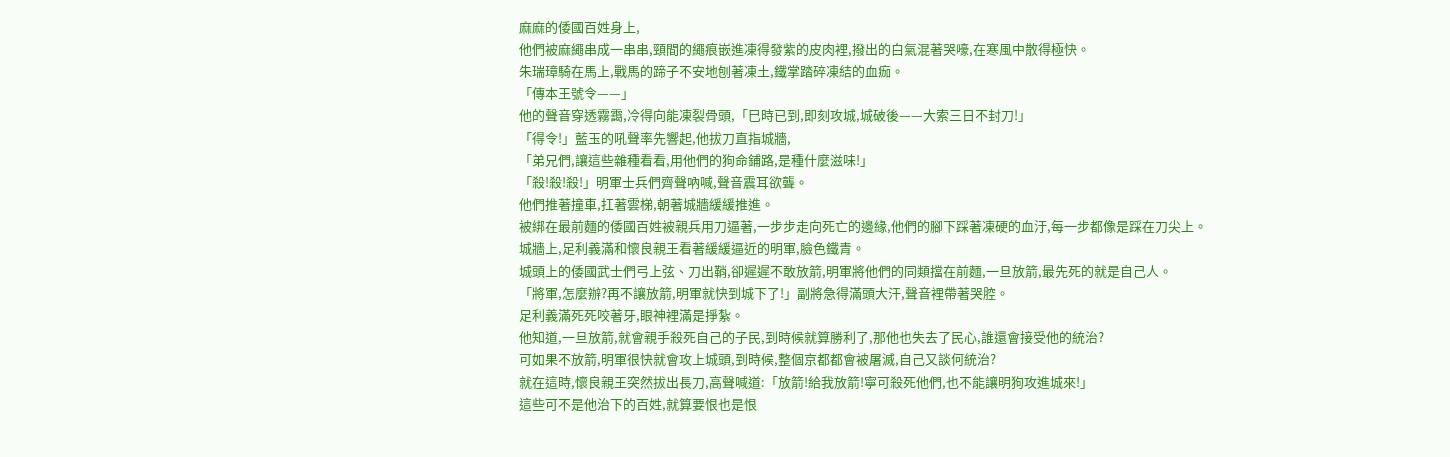麻麻的倭國百姓身上,
他們被麻繩串成一串串,頸間的繩痕嵌進凍得發紫的皮肉裡,撥出的白氣混著哭嚎,在寒風中散得極快。
朱瑞璋騎在馬上,戰馬的蹄子不安地刨著凍土,鐵掌踏碎凍結的血痂。
「傳本王號令——」
他的聲音穿透霧靄,冷得向能凍裂骨頭,「巳時已到,即刻攻城,城破後——大索三日不封刀!」
「得令!」藍玉的吼聲率先響起,他拔刀直指城牆,
「弟兄們,讓這些雜種看看,用他們的狗命鋪路,是種什麼滋味!」
「殺!殺!殺!」明軍士兵們齊聲吶喊,聲音震耳欲聾。
他們推著撞車,扛著雲梯,朝著城牆緩緩推進。
被綁在最前麵的倭國百姓被親兵用刀逼著,一步步走向死亡的邊緣,他們的腳下踩著凍硬的血汙,每一步都像是踩在刀尖上。
城牆上,足利義滿和懷良親王看著緩緩逼近的明軍,臉色鐵青。
城頭上的倭國武士們弓上弦、刀出鞘,卻遲遲不敢放箭,明軍將他們的同類擋在前麵,一旦放箭,最先死的就是自己人。
「將軍,怎麼辦?再不讓放箭,明軍就快到城下了!」副將急得滿頭大汗,聲音裡帶著哭腔。
足利義滿死死咬著牙,眼神裡滿是掙紮。
他知道,一旦放箭,就會親手殺死自己的子民,到時候就算勝利了,那他也失去了民心,誰還會接受他的統治?
可如果不放箭,明軍很快就會攻上城頭,到時候,整個京都都會被屠滅,自己又談何統治?
就在這時,懷良親王突然拔出長刀,高聲喊道:「放箭!給我放箭!寧可殺死他們,也不能讓明狗攻進城來!」
這些可不是他治下的百姓,就算要恨也是恨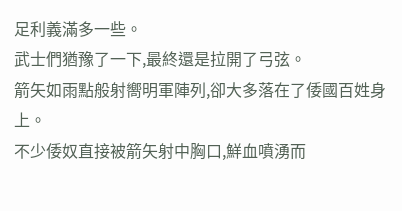足利義滿多一些。
武士們猶豫了一下,最終還是拉開了弓弦。
箭矢如雨點般射嚮明軍陣列,卻大多落在了倭國百姓身上。
不少倭奴直接被箭矢射中胸口,鮮血噴湧而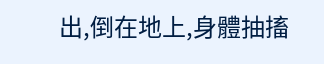出,倒在地上,身體抽搐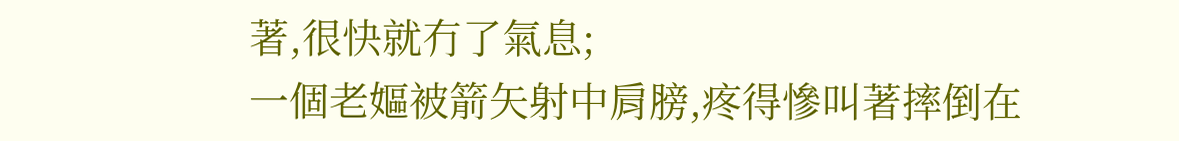著,很快就冇了氣息;
一個老嫗被箭矢射中肩膀,疼得慘叫著摔倒在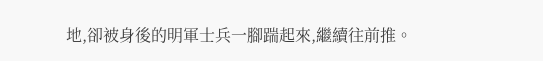地,卻被身後的明軍士兵一腳踹起來,繼續往前推。